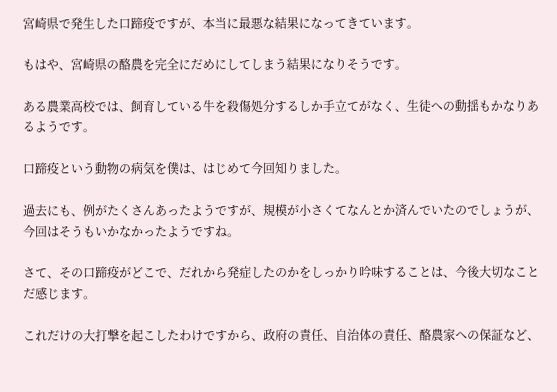宮崎県で発生した口蹄疫ですが、本当に最悪な結果になってきています。

もはや、宮崎県の酪農を完全にだめにしてしまう結果になりそうです。

ある農業高校では、飼育している牛を殺傷処分するしか手立てがなく、生徒への動揺もかなりあるようです。

口蹄疫という動物の病気を僕は、はじめて今回知りました。

過去にも、例がたくさんあったようですが、規模が小さくてなんとか済んでいたのでしょうが、今回はそうもいかなかったようですね。

さて、その口蹄疫がどこで、だれから発症したのかをしっかり吟味することは、今後大切なことだ感じます。

これだけの大打撃を起こしたわけですから、政府の責任、自治体の責任、酪農家への保証など、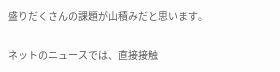盛りだくさんの課題が山積みだと思います。

ネットのニュースでは、直接接触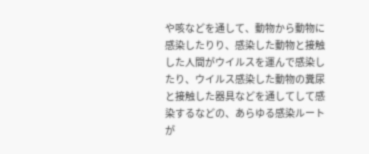や咳などを通して、動物から動物に感染したりり、感染した動物と接触した人間がウイルスを運んで感染したり、ウイルス感染した動物の糞尿と接触した器具などを通してして感染するなどの、あらゆる感染ルートが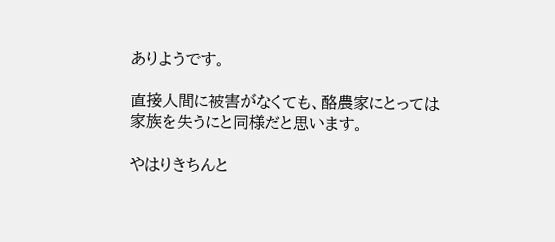ありようです。

直接人間に被害がなくても、酪農家にとっては家族を失うにと同様だと思います。

やはりきちんと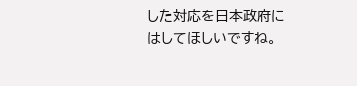した対応を日本政府にはしてほしいですね。